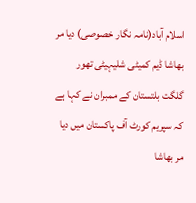اسلام آباد(نامہ نگار خصوصی) دیا مر بھاشا ڈیم کمیٹی شلیہیٹی تھور گلگت بلتستان کے ممبران نے کہا ہے کہ سپریم کورٹ آف پاکستان میں دیا مر بھاشا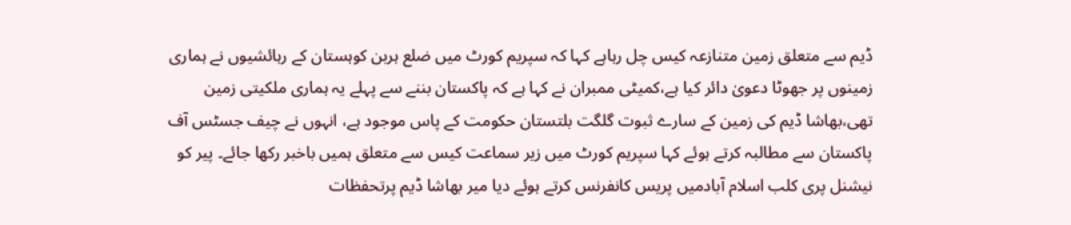ڈیم سے متعلق زمین متنازعہ کیس چل رہاہے کہا کہ سپریم کورٹ میں ضلع ہربن کوہستان کے رہائشیوں نے ہماری زمینوں پر جھوٹا دعویٰ دائر کیا ہے،کمیٹی ممبران نے کہا ہے کہ پاکستان بننے سے پہلے یہ ہماری ملکیتی زمین تھی،بھاشا ڈیم کی زمین کے سارے ثبوت گلگت بلتستان حکومت کے پاس موجود ہے، انہوں نے چیف جسٹس آف پاکستان سے مطالبہ کرتے ہوئے کہا سپریم کورٹ میں زیر سماعت کیس سے متعلق ہمیں باخبر رکھا جائے۔ پیر کو نیشنل پری کلب اسلام آبادمیں پریس کانفرنس کرتے ہوئے دیا میر بھاشا ڈیم پرتحفظات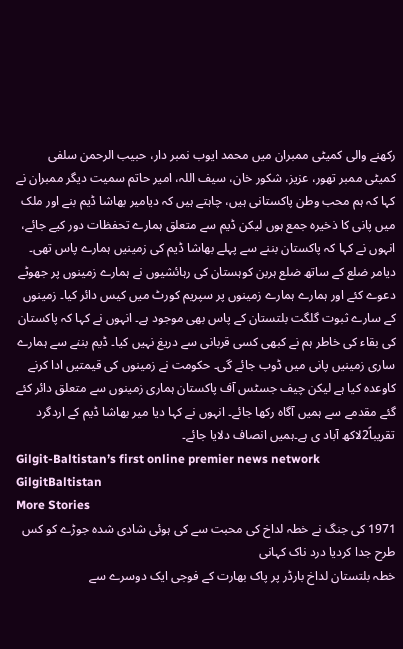رکھنے والی کمیٹی ممبران میں محمد ایوب نمبر دار، حبیب الرحمن سلفی کمیٹی ممبر تھور، عزیز، شکور خان، سیف اللہ، امیر حاتم سمیت دیگر ممبران نے کہا کہ ہم محب وطن پاکستانی ہیں، چاہتے ہیں کہ دیامیر بھاشا ڈیم بنے اور ملک میں پانی کا ذخیرہ جمع ہوں لیکن ڈیم سے متعلق ہمارے تحفظات دور کیے جائے، انہوں نے کہا کہ پاکستان بننے سے پہلے بھاشا ڈیم کی زمینیں ہمارے پاس تھی۔ دیامر ضلع کے ساتھ ضلع ہربن کوہستان کی رہائشیوں نے ہمارے زمینوں پر جھوٹے دعوے کئے اور ہمارے ہمارے زمینوں پر سپریم کورٹ میں کیس دائر کیا۔ زمینوں کے سارے ثبوت گلگت بلتستان کے پاس بھی موجود ہے۔ انہوں نے کہا کہ پاکستان کی بقاء کی خاطر ہم نے کبھی کسی قربانی سے دریغ نہیں کیا۔ ڈیم بننے سے ہمارے ساری زمینیں پانی میں ڈوب جائے گی۔ حکومت نے زمینوں کی قیمتیں ادا کرنے کاوعدہ کیا ہے لیکن چیف جسٹس آف پاکستان ہماری زمینوں سے متعلق دائر کئے گئے مقدمے سے ہمیں آگاہ رکھا جائے۔ انہوں نے کہا دیا میر بھاشا ڈیم کے اردگرد تقریباً2لاکھ آباد ی ہے۔ہمیں انصاف دلایا جائے۔
Gilgit-Baltistan’s first online premier news network
GilgitBaltistan
More Stories
1971 کی جنگ نے خطہ لداخ کی محبت سے کی ہوئی شادی شدہ جوڑے کو کس طرح جدا کردیا درد ناک کہانی
خطہ بلتستان لداخ بارڈر پر پاک بھارت کے فوجی ایک دوسرے سے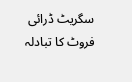سگریٹ ڈرائی فروٹ کا تبادلہ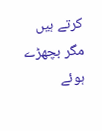کرتے ہیں مگر بچھڑے ہوئے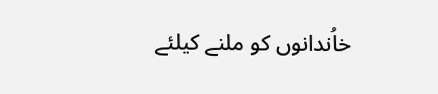خاُندانوں کو ملنے کیلئے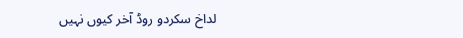لداخ سکردو روڈ آخر کیوں نہیں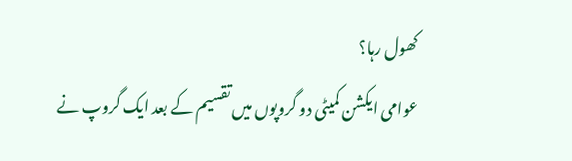کھول رہا؟
عوامی ایکشن کمیٹی دو گروپوں میں تقسیم کے بعد ایک گروپ نے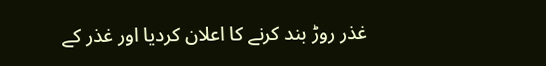غذر روڑ بند کرنے کا اعلان کردیا اور غذر کے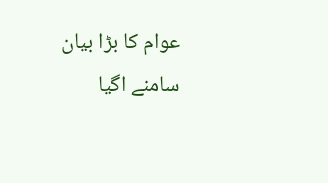عوام کا بڑا بیان سامنے اگیا